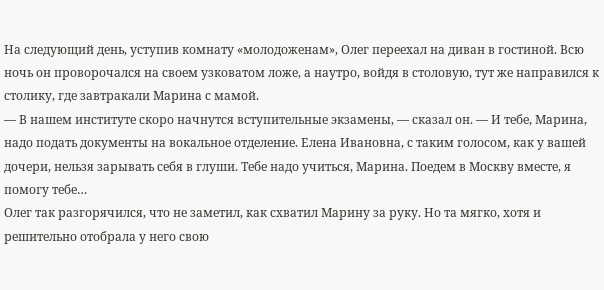На следующий день, уступив комнату «молодоженам», Олег переехал на диван в гостиной. Всю ночь он проворочался на своем узковатом ложе, а наутро, войдя в столовую, тут же направился к столику, где завтракали Марина с мамой.
— В нашем институте скоро начнутся вступительные экзамены, — сказал он. — И тебе, Марина, надо подать документы на вокальное отделение. Елена Ивановна, с таким голосом, как у вашей дочери, нельзя зарывать себя в глуши. Тебе надо учиться, Марина. Поедем в Москву вместе, я помогу тебе…
Олег так разгорячился, что не заметил, как схватил Марину за руку. Но та мягко, хотя и решительно отобрала у него свою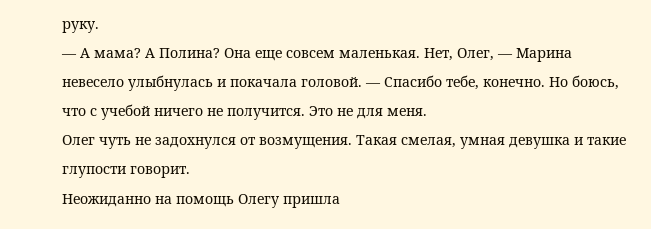руку.
— А мама? А Полина? Она еще совсем маленькая. Нет, Олег, — Марина невесело улыбнулась и покачала головой. — Спасибо тебе, конечно. Но боюсь, что с учебой ничего не получится. Это не для меня.
Олег чуть не задохнулся от возмущения. Такая смелая, умная девушка и такие глупости говорит.
Неожиданно на помощь Олегу пришла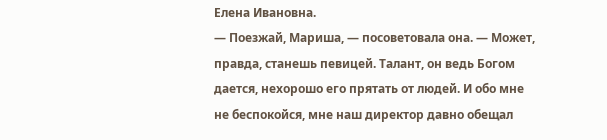Елена Ивановна.
— Поезжай, Мариша, — посоветовала она. — Может, правда, станешь певицей. Талант, он ведь Богом дается, нехорошо его прятать от людей. И обо мне не беспокойся, мне наш директор давно обещал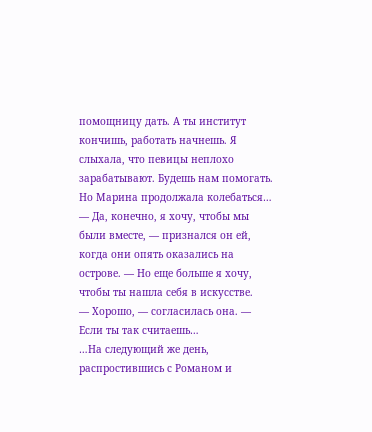помощницу дать. А ты институт кончишь, работать начнешь. Я слыхала, что певицы неплохо зарабатывают. Будешь нам помогать.
Но Марина продолжала колебаться…
— Да, конечно, я хочу, чтобы мы были вместе, — признался он ей, когда они опять оказались на острове. — Но еще больше я хочу, чтобы ты нашла себя в искусстве.
— Хорошо, — согласилась она. — Если ты так считаешь…
…На следующий же день, распростившись с Романом и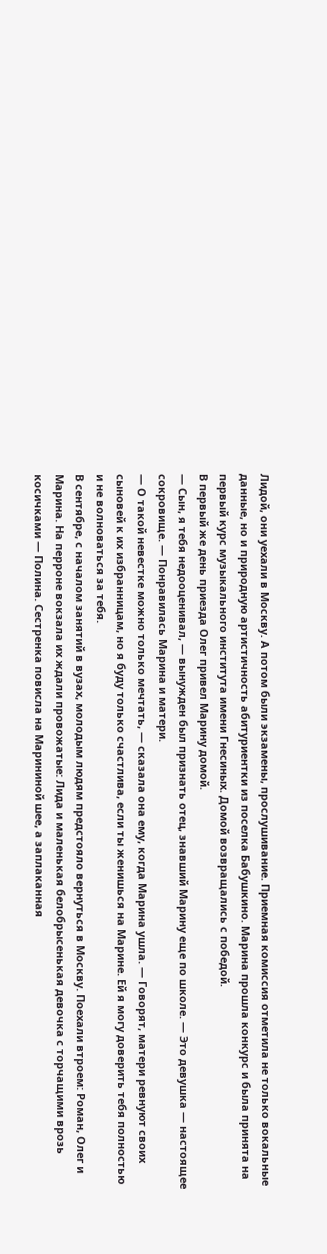Лидой, они уехали в Москву. А потом были экзамены, прослушивание. Приемная комиссия отметила не только вокальные данные, но и природную артистичность абитуриентки из поселка Бабушкино. Марина прошла конкурс и была принята на первый курс музыкального института имени Гнесиных. Домой возвращались с победой.
В первый же день приезда Олег привел Марину домой.
— Сын, я тебя недооценивал, — вынужден был признать отец, знавший Марину еще по школе. — Это девушка — настоящее сокровище. — Понравилась Марина и матери.
— О такой невестке можно только мечтать, — сказала она ему, когда Марина ушла. — Говорят, матери ревнуют своих сыновей к их избранницам, но я буду только счастлива, если ты женишься на Марине. Ей я могу доверить тебя полностью и не волноваться за тебя.
В сентябре, с началом занятий в вузах, молодым людям предстояло вернуться в Москву. Поехали втроем: Роман, Олег и Марина. На перроне вокзала их ждали провожатые: Лида и маленькая белобрысенькая девочка с торчащими врозь косичками — Полина. Сестренка повисла на Марининой шее, а заплаканная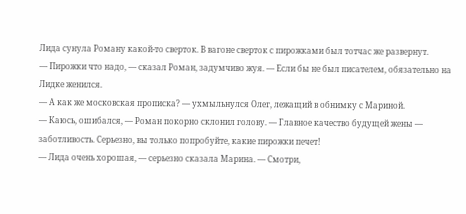Лида сунула Роману какой-то сверток. В вагоне сверток с пирожками был тотчас же развернут.
— Пирожки что надо, — сказал Роман, задумчиво жуя. — Если бы не был писателем, обязательно на Лидке женился.
— А как же московская прописка? — ухмыльнулся Олег, лежащий в обнимку с Мариной.
— Каюсь, ошибался, — Роман покорно склонил голову. — Главное качество будущей жены — заботливость. Серьезно, вы только попробуйте, какие пирожки печет!
— Лида очень хорошая, — серьезно сказала Марина. — Смотри,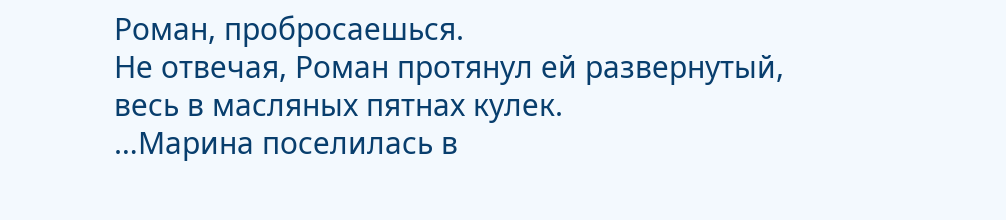Роман, пробросаешься.
Не отвечая, Роман протянул ей развернутый, весь в масляных пятнах кулек.
…Марина поселилась в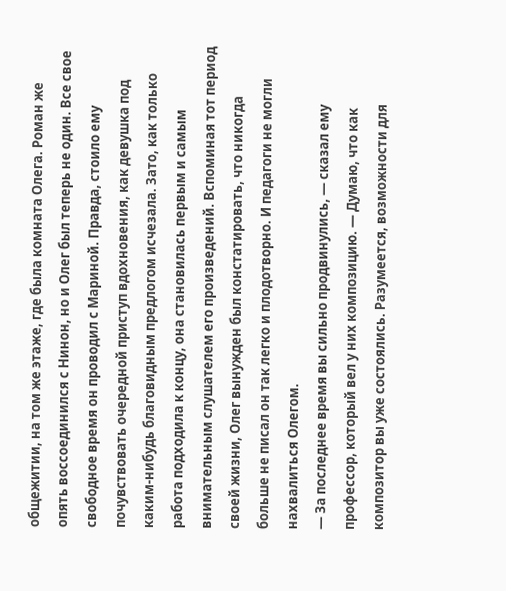общежитии, на том же этаже, где была комната Олега. Роман же опять воссоединился с Нинон, но и Олег был теперь не один. Все свое свободное время он проводил с Мариной. Правда, стоило ему почувствовать очередной приступ вдохновения, как девушка под каким-нибудь благовидным предлогом исчезала. Зато, как только работа подходила к концу, она становилась первым и самым внимательным слушателем его произведений. Вспоминая тот период своей жизни, Олег вынужден был констатировать, что никогда больше не писал он так легко и плодотворно. И педагоги не могли нахвалиться Олегом.
— За последнее время вы сильно продвинулись, — сказал ему профессор, который вел у них композицию. — Думаю, что как композитор вы уже состоялись. Разумеется, возможности для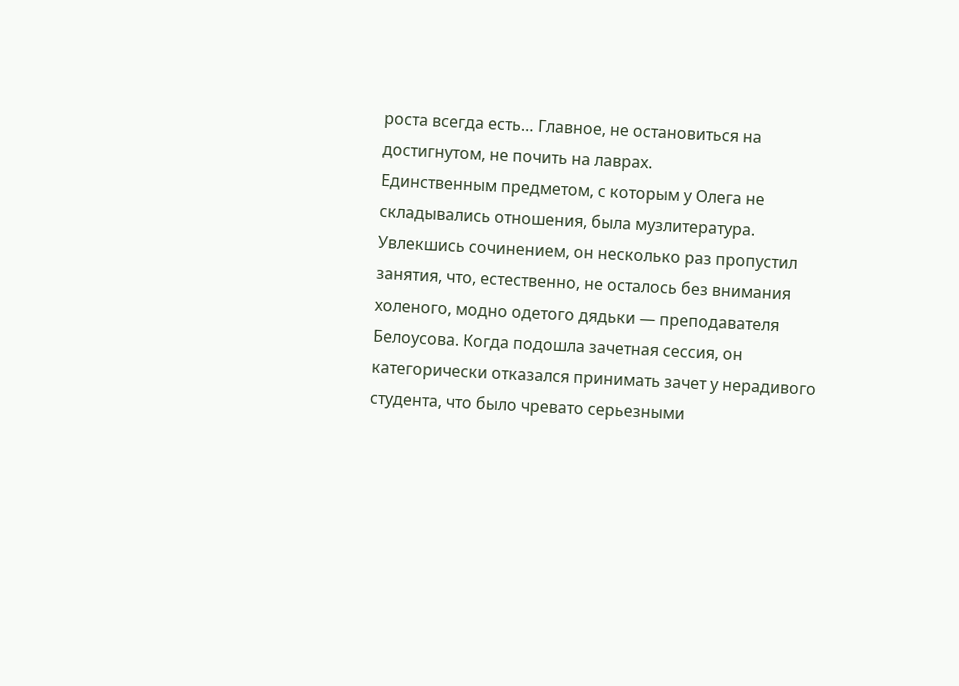роста всегда есть… Главное, не остановиться на достигнутом, не почить на лаврах.
Единственным предметом, с которым у Олега не складывались отношения, была музлитература. Увлекшись сочинением, он несколько раз пропустил занятия, что, естественно, не осталось без внимания холеного, модно одетого дядьки — преподавателя Белоусова. Когда подошла зачетная сессия, он категорически отказался принимать зачет у нерадивого студента, что было чревато серьезными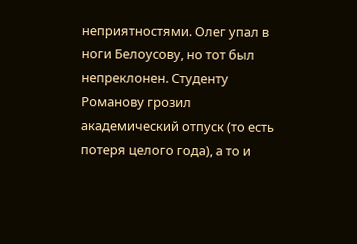неприятностями. Олег упал в ноги Белоусову, но тот был непреклонен. Студенту Романову грозил академический отпуск (то есть потеря целого года), а то и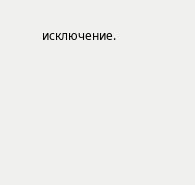исключение.